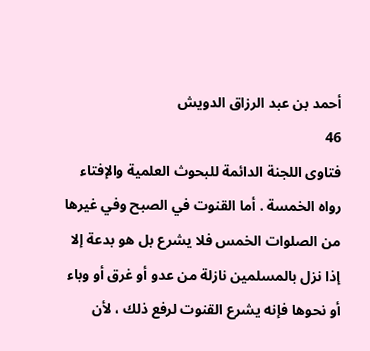أحمد بن عبد الرزاق الدويش
46
فتاوى اللجنة الدائمة للبحوث العلمية والإفتاء
رواه الخمسة . أما القنوت في الصبح وفي غيرها من الصلوات الخمس فلا يشرع بل هو بدعة إلا إذا نزل بالمسلمين نازلة من عدو أو غرق أو وباء أو نحوها فإنه يشرع القنوت لرفع ذلك ، لأن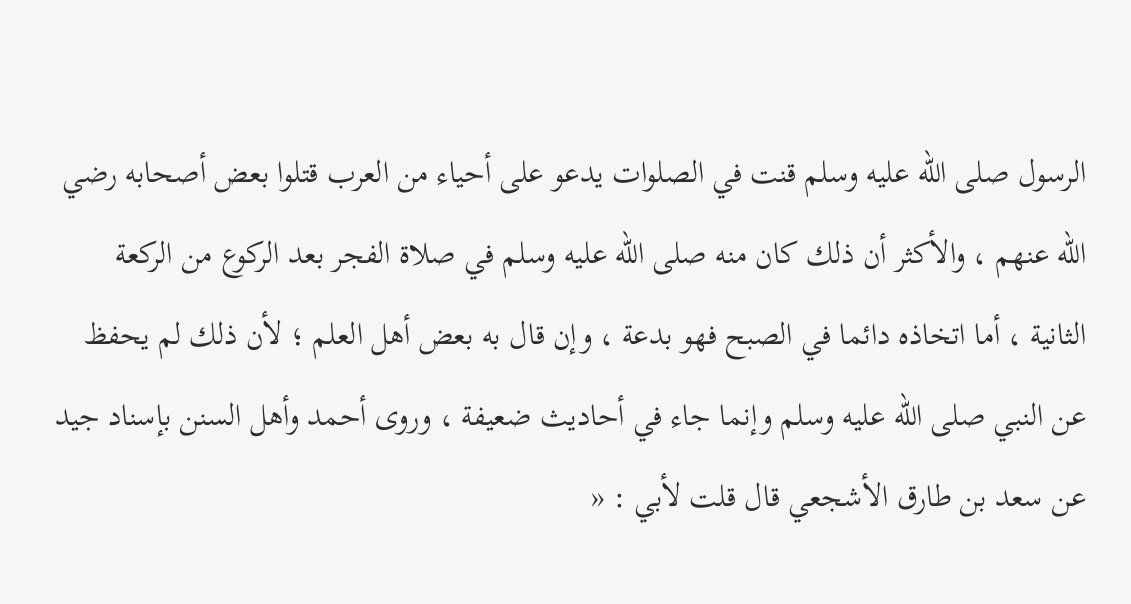الرسول صلى الله عليه وسلم قنت في الصلوات يدعو على أحياء من العرب قتلوا بعض أصحابه رضي الله عنهم ، والأكثر أن ذلك كان منه صلى الله عليه وسلم في صلاة الفجر بعد الركوع من الركعة الثانية ، أما اتخاذه دائما في الصبح فهو بدعة ، وإن قال به بعض أهل العلم ؛ لأن ذلك لم يحفظ عن النبي صلى الله عليه وسلم وإنما جاء في أحاديث ضعيفة ، وروى أحمد وأهل السنن بإسناد جيد عن سعد بن طارق الأشجعي قال قلت لأبي : «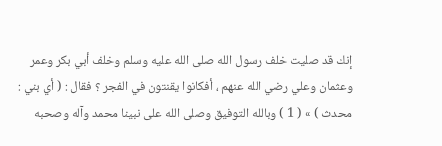إنك قد صليت خلف رسول الله صلى الله عليه وسلم وخلف أبي بكر وعمر وعثمان وعلي رضي الله عنهم ، أفكانوا يقنتون في الفجر ؟ فقال : ( أي بني : محدث ) » ( 1 ) وبالله التوفيق وصلى الله على نبينا محمد وآله وصحبه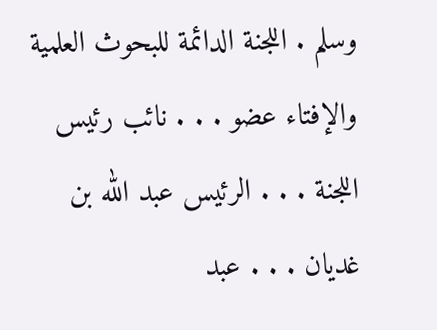وسلم . اللجنة الدائمة للبحوث العلمية والإفتاء عضو . . . نائب رئيس اللجنة . . . الرئيس عبد الله بن غديان . . . عبد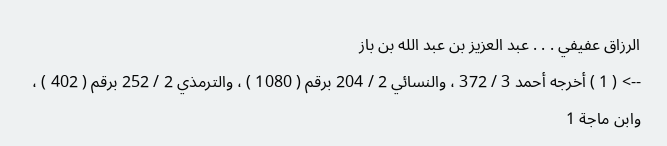الرزاق عفيفي . . . عبد العزيز بن عبد الله بن باز
--> ( 1 ) أخرجه أحمد 3 / 372 ، والنسائي 2 / 204 برقم ( 1080 ) ، والترمذي 2 / 252 برقم ( 402 ) ، وابن ماجة 1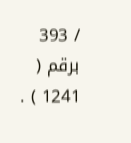/ 393 برقم ( 1241 ) .